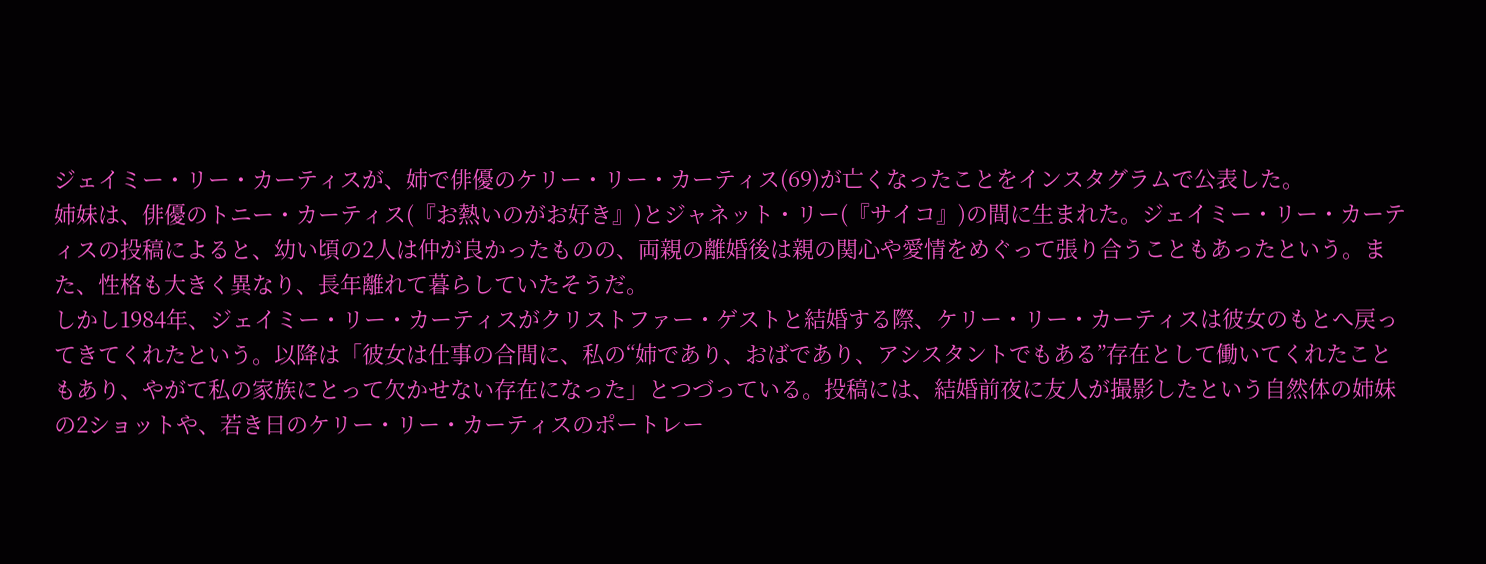ジェイミー・リー・カーティスが、姉で俳優のケリー・リー・カーティス(69)が亡くなったことをインスタグラムで公表した。
姉妹は、俳優のトニー・カーティス(『お熱いのがお好き』)とジャネット・リー(『サイコ』)の間に生まれた。ジェイミー・リー・カーティスの投稿によると、幼い頃の2人は仲が良かったものの、両親の離婚後は親の関心や愛情をめぐって張り合うこともあったという。また、性格も大きく異なり、長年離れて暮らしていたそうだ。
しかし1984年、ジェイミー・リー・カーティスがクリストファー・ゲストと結婚する際、ケリー・リー・カーティスは彼女のもとへ戻ってきてくれたという。以降は「彼女は仕事の合間に、私の“姉であり、おばであり、アシスタントでもある”存在として働いてくれたこともあり、やがて私の家族にとって欠かせない存在になった」とつづっている。投稿には、結婚前夜に友人が撮影したという自然体の姉妹の2ショットや、若き日のケリー・リー・カーティスのポートレー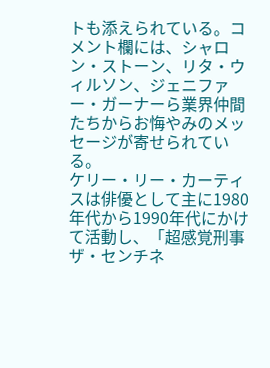トも添えられている。コメント欄には、シャロン・ストーン、リタ・ウィルソン、ジェニファー・ガーナーら業界仲間たちからお悔やみのメッセージが寄せられている。
ケリー・リー・カーティスは俳優として主に1980年代から1990年代にかけて活動し、「超感覚刑事ザ・センチネ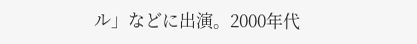ル」などに出演。2000年代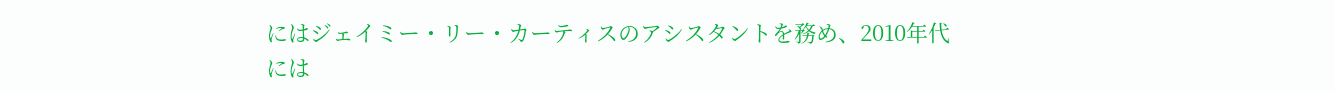にはジェイミー・リー・カーティスのアシスタントを務め、2010年代には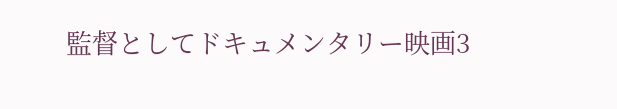監督としてドキュメンタリー映画3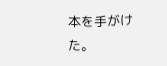本を手がけた。